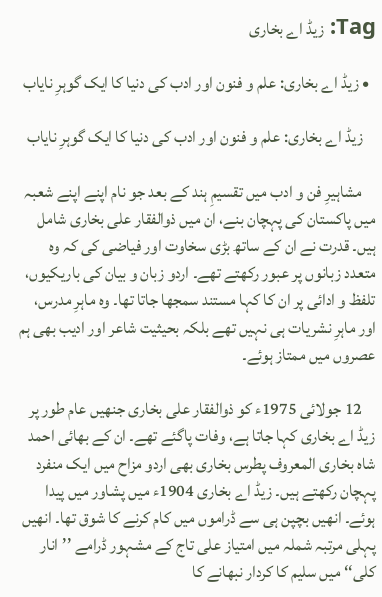Tag: زیڈ اے بخاری

  • زیڈ اے بخاری: علم و فنون اور ادب کی دنیا کا ایک گوہرِ نایاب

    زیڈ اے بخاری: علم و فنون اور ادب کی دنیا کا ایک گوہرِ نایاب

    مشاہیرِ فن و ادب میں تقسیمِ ہند کے بعد جو نام اپنے اپنے شعبہ میں پاکستان کی پہچان بنے، ان میں ذوالفقار علی بخاری شامل ہیں۔ قدرت نے ان کے ساتھ بڑی سخاوت اور فیاضی کی کہ وہ متعدد زبانوں‌ پر عبور رکھتے تھے۔ اردو زبان و بیان کی باریکیوں، تلفظ و ادائی پر ان کا کہا مستند سمجھا جاتا تھا۔ وہ ماہرِ‌ مدرس، اور ماہرِ نشریات ہی نہیں تھے بلکہ بحیثیت شاعر اور ادیب بھی ہم عصروں میں ممتاز ہوئے۔

    12 جولائی 1975ء کو ذوالفقار علی بخاری جنھیں‌ عام طور پر زیڈ اے بخاری کہا جاتا ہے، وفات پاگئے تھے۔ ان کے بھائی احمد شاہ بخاری المعروف پطرس بخاری بھی اردو مزاح میں ایک منفرد پہچان رکھتے ہیں۔ زیڈ اے بخاری 1904ء میں پشاور میں پیدا ہوئے۔ انھیں بچپن ہی سے ڈراموں میں کام کرنے کا شوق تھا۔ انھیں پہلی مرتبہ شملہ میں امتیاز علی تاج کے مشہور ڈرامے ’’انار کلی‘‘ میں سلیم کا کردار نبھانے کا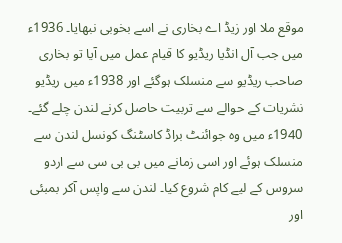موقع ملا اور زیڈ اے بخاری نے اسے بخوبی نبھایا۔ 1936ء میں جب آل انڈیا ریڈیو کا قیام عمل میں آیا تو بخاری صاحب ریڈیو سے منسلک ہوگئے اور 1938ء میں ریڈیو نشریات کے‌ حوالے سے تربیت حاصل کرنے لندن چلے گئے۔ 1940ء میں وہ جوائنٹ براڈ کاسٹنگ کونسل لندن سے منسلک ہوئے اور اسی زمانے میں بی بی سی سے اردو سروس کے لیے کام شروع کیا۔ لندن سے واپس آکر بمبئی اور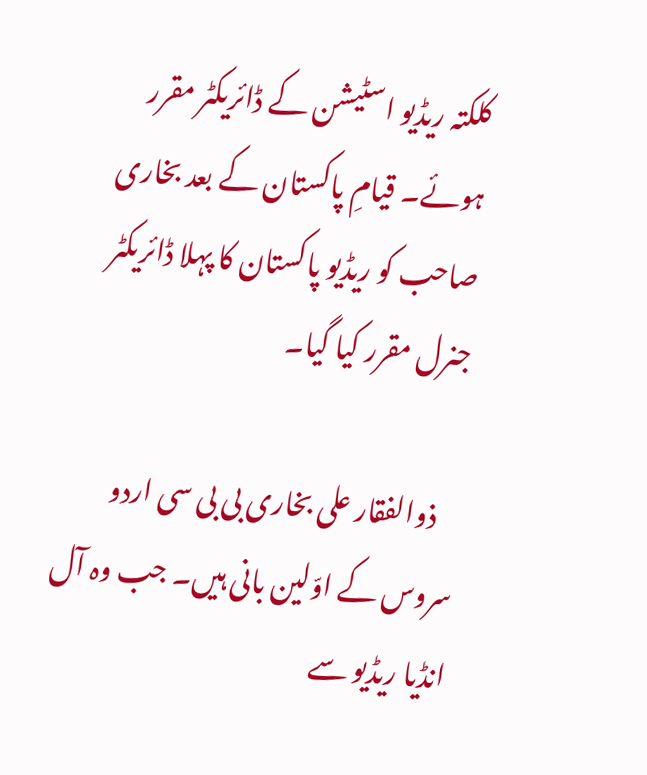کلکتہ ریڈیو اسٹیشن کے ڈائریکٹر مقرر ہوئے۔ قیامِ پاکستان کے بعد بخاری صاحب کو ریڈیو پاکستان کا پہلا ڈائریکٹر جنرل مقرر کیا گیا۔

    ذوالفقار علی بخاری بی بی سی اردو سروس کے اوّلین بانی ہیں۔ جب وہ آل انڈیا ریڈیو سے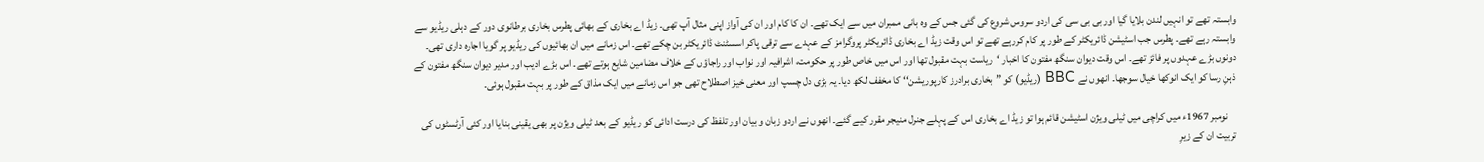وابستہ تھے تو انہیں لندن بلایا گیا اور بی بی سی کی اردو سروس شروع کی گئی جس کے وہ بانی ممبران میں سے ایک تھے۔ ان کا کام اور ان کی آواز اپنی مثال آپ تھی۔ زیڈ اے بخاری کے بھائی پطرس بخاری برطانوی دور کے دہلی ریڈیو سے وابستہ رہے تھے۔ پطرس جب اسٹیشن ڈائریکٹر کے طور پر کام کررہے تھے تو اس وقت زیڈ اے بخاری ڈائریکٹر پروگرامز کے عہدے سے ترقی پاکر اسسٹنٹ ڈائریکٹر بن چکے تھے۔ اس زمانے میں ان بھائیوں کی ریڈیو پر گویا اجارہ داری تھی۔ دونوں بڑے عہدوں پر فائز تھے۔ اس وقت دیوان سنگھ مفتون کا اخبار ‘ریاست بہت مقبول تھا اور اس میں خاص طور پر حکومت، اشرافیہ اور نواب اور راجاؤں کے خلاف مضامین شایع ہوتے تھے۔ اس بڑے ادیب اور مدیر دیوان سنگھ مفتون کے ذہنِ رسا کو ایک انوکھا خیال سوجھا۔ انھوں نے BBC (ریڈیو) کو ”بخاری برادرز کارپوریشن‘‘ کا مخفف لکھ دیا۔ یہ بڑی دل چسپ اور معنی خیز اصطلاح تھی جو اس زمانے میں ایک مذاق کے طور پر بہت مقبول ہوئی۔

    نومبر 1967ء میں کراچی میں ٹیلی ویژن اسٹیشن قائم ہوا تو زیڈ اے بخاری اس کے پہلے جنرل منیجر مقرر کیے گئے۔ انھوں نے اردو زبان و بیان اور تلفظ کی درست ادائی کو ریڈیو کے بعد ٹیلی ویژن پر بھی یقینی بنایا اور کئی آرٹسٹوں کی تربیت ان کے زیرِ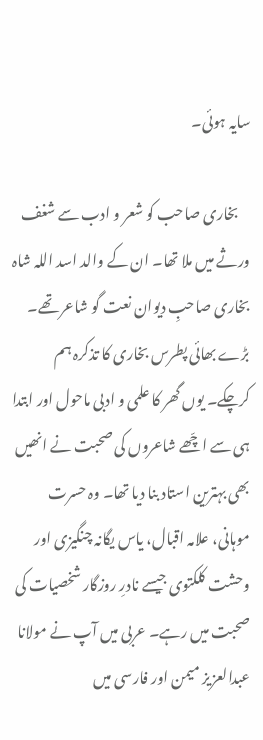سایہ ہوئی۔

    بخاری صاحب کو شعر و ادب سے شغف ورثے میں ملا تھا۔ ان کے والد اسد اللہ شاہ بخاری صاحبِ دیوان نعت گو شاعر تھے۔ بڑے بھائی پطرس بخاری کا تذکرہ ہم کرچکے۔ یوں گھر کا علمی و ادبی ماحول اور ابتدا ہی سے اچّھے شاعروں کی صحبت نے انھیں بھی بہترین استاد بنا دیا تھا۔ وہ حسرت موہانی، علامہ اقبال، یاس یگانہ چنگیزی اور وحشت کلکتوی جیسے نادرِ روزگار شخصیات کی صحبت میں رہے۔ عربی میں آپ نے مولانا عبدالعزیز میمن اور فارسی میں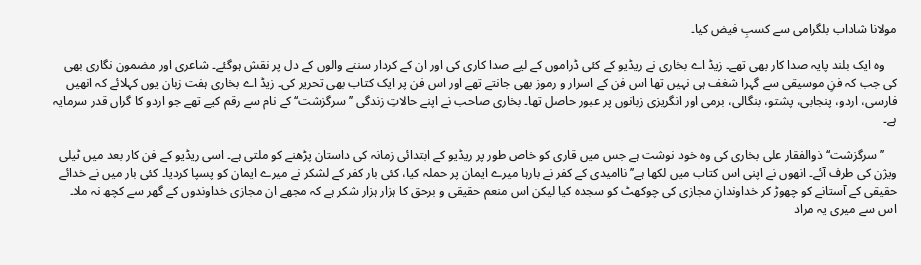مولانا شاداب بلگرامی سے کسبِ فیض کیا۔

    وہ ایک بلند پایہ صدا کار بھی تھے۔ زیڈ اے بخاری نے ریڈیو کے کئی ڈراموں کے لیے صدا کاری کی اور ان کے کردار سننے والوں کے دل پر نقش ہوگئے۔ شاعری اور مضمون نگاری بھی کی جب کہ فنِ موسیقی سے گہرا شغف ہی نہیں تھا اس فن کے اسرار و رموز بھی جانتے تھے اور اس فن پر ایک کتاب بھی تحریر کی۔ زیڈ اے بخاری ہفت زبان یوں‌ کہلائے کہ انھیں فارسی، اردو، پنجابی، پشتو، بنگالی، برمی اور انگریزی زبانوں پر عبور حاصل تھا۔ بخاری صاحب نے اپنے حالاتِ زندگی ’’سرگزشت‘‘ کے نام سے رقم کیے تھے جو اردو کا گراں قدر سرمایہ ہے۔

    ’’سرگزشت‘‘ ذوالفقار علی بخاری کی وہ خود نوشت ہے جس میں قاری کو خاص طور پر ریڈیو کے ابتدائی زمانہ کی داستان پڑھنے کو ملتی ہے۔ اسی ریڈیو کے فن کار بعد میں ٹیلی ویژن کی طرف آئے۔ انھوں نے اپنی اس کتاب میں لکھا ہے’’ ناامیدی کے کفر نے بارہا میرے ایمان پر حملہ کیا، کئی بار کفر کے لشکر نے میرے ایمان کو پسپا کردیا۔ کئی بار میں نے خدائے حقیقی کے آستانے کو چھوڑ کر خداوندانِ مجازی کی چوکھٹ کو سجدہ کیا لیکن اس منعم حقیقی و برحق کا ہزار ہزار شکر ہے کہ مجھے ان مجازی خداوندوں کے گھر سے کچھ نہ ملا۔ اس سے میری یہ مراد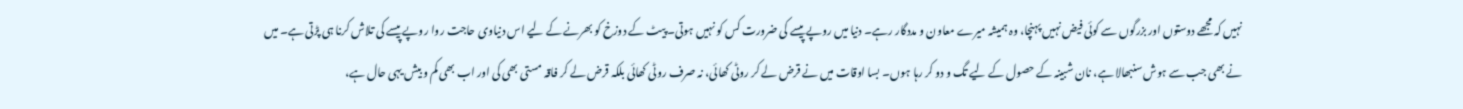نہیں کہ مجھے دوستوں اور بزرگوں سے کوئی فیض نہیں پہنچا، وہ ہمیشہ میرے معاون و مددگار رہے۔ دنیا میں روپے پیسے کی ضرورت کس کو نہیں ہوتی۔ پیٹ کے دوزخ کو بھرنے کے لیے اس دنیاوی حاجت روا روپے پیسے کی تلاش کرنا ہی پڑتی ہے۔ میں نے بھی جب سے ہوش سنبھالا ہے، نان شبینہ کے حصول کے لیے تگ و دو کر رہا ہوں۔ بسا اوقات میں نے قرض لے کر روٹی کھائی، نہ صرف روٹی کھائی بلکہ قرض لے کر فاقہ مستی بھی کی اور اب بھی کم و بیش یہی حال ہے،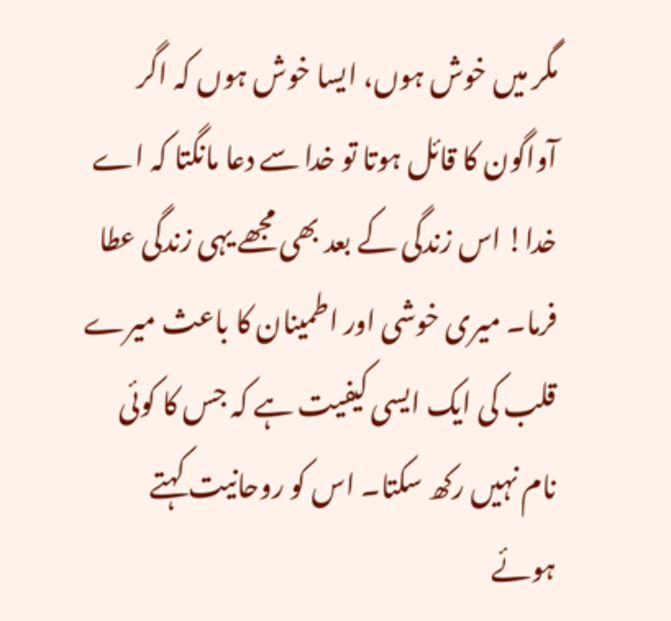مگر میں خوش ہوں، ایسا خوش ہوں کہ اگر آواگون کا قائل ہوتا تو خدا سے دعا مانگتا کہ اے خدا! اس زندگی کے بعد بھی مجھے یہی زندگی عطا فرما۔ میری خوشی اور اطمینان کا باعث میرے قلب کی ایک ایسی کیفیت ہے کہ جس کا کوئی نام نہیں رکھ سکتا۔ اس کو روحانیت کہتے ہوئے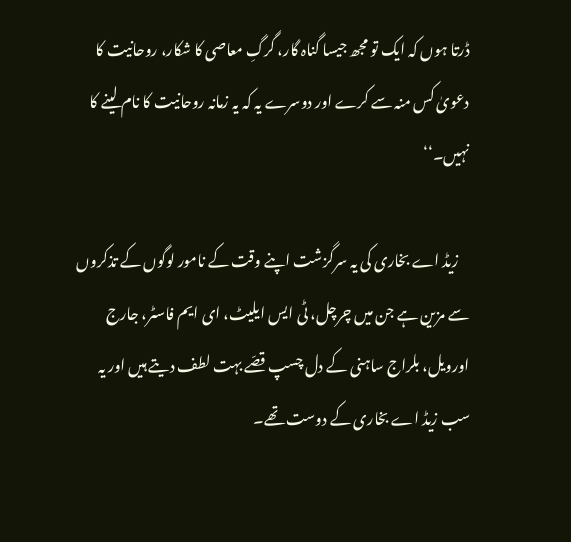ڈرتا ہوں کہ ایک تو مجھ جیسا گناہ گار، گرگِ معاصی کا شکار، روحانیت کا دعویٰ کس منہ سے کرے اور دوسرے یہ کہ یہ زمانہ روحانیت کا نام لینے کا نہیں۔‘‘

    زیڈ اے بخاری کی یہ سرگزشت اپنے وقت کے نامور لوگوں کے تذکروں سے مزین ہے جن میں چرچل، ٹی ایس ایلیٹ، ای ایم فاسٹر، جارج اورویل، بلراج ساہنی کے دل چسپ قصّے بہت لطف دیتے ہیں اور یہ سب زیڈ اے بخاری کے دوست تھے۔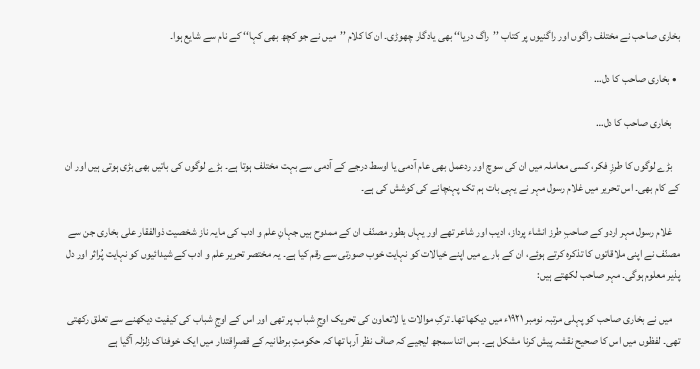بخاری صاحب نے مختلف راگوں اور راگنیوں پر کتاب ’’راگ دریا‘‘ بھی یادگار چھوڑی۔ ان کا کلام ’’میں نے جو کچھ بھی کہا‘‘ کے نام سے شایع ہوا۔

  • بخاری صاحب کا دل…

    بخاری صاحب کا دل…

    بڑے لوگوں کا طرزِ فکر، کسی معاملہ میں ان کی سوچ اور ردعمل بھی عام آدمی یا اوسط درجے کے آدمی سے بہت مختلف ہوتا ہے۔ بڑے لوگوں کی باتیں بھی بڑی ہوتی ہیں اور ان کے کام بھی۔ اس تحریر میں غلام رسول مہر نے یہی بات ہم تک پہنچانے کی کوشش کی ہے۔

    غلام رسول مہر اردو کے صاحبِ طرز انشاء پرداز، ادیب اور شاعر تھے اور یہاں بطور مصنّف ان کے ممدوح‌ ہیں جہانِ علم و ادب کی مایہ ناز شخصیت ذوالفقار علی بخاری جن سے مصنّف نے اپنی ملاقاتوں کا تذکرہ کرتے ہوئے، ان کے بارے میں اپنے خیالات کو نہایت خوب صورتی سے رقم کیا ہے۔ یہ مختصر تحریر علم و ادب کے شیدائیوں کو نہایت پُراثر اور دل پذیر معلوم ہوگی۔ مہر صاحب لکھتے ہیں:

    میں نے بخاری صاحب کو پہلی مرتبہ نومبر ۱۹۲۱ء میں دیکھا تھا۔ ترکِ موالات یا لاتعاون کی تحریک اوجِ شباب پر تھی اور اس کے اوجِ شباب کی کیفیت دیکھنے سے تعلق رکھتی تھی۔ لفظوں میں اس کا صحیح نقشہ پیش کرنا مشکل ہے۔ بس اتنا سمجھ لیجیے کہ صاف نظر آرہا تھا کہ حکومتِ برطانیہ کے قصرِاقتدار میں ایک خوفناک زلزلہ آگیا ہے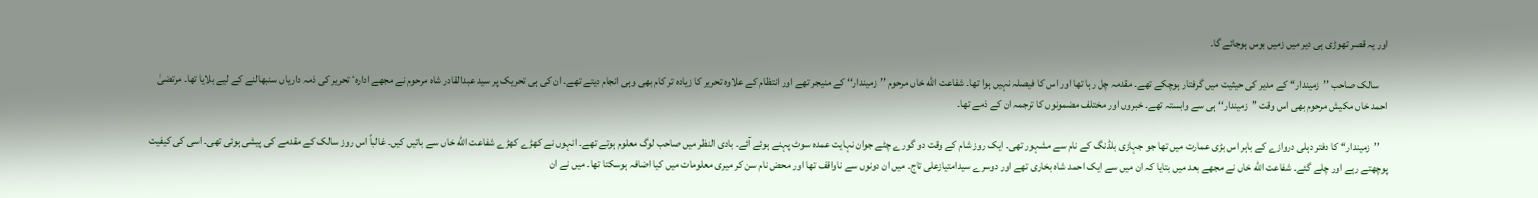اور یہ قصر تھوڑی ہی دیر میں زمیں بوس ہوجائے گا۔

    سالک صاحب ’’زمیندار‘‘ کے مدیر کی حیثیت میں گرفتار ہوچکے تھے۔ مقدمہ چل رہا تھا اور اس کا فیصلہ نہیں ہوا تھا۔ شفاعت الله خاں مرحوم ’’زمیندار‘‘ کے منیجر تھے اور انتظام کے علاوہ تحریر کا زیادہ تر کام بھی وہی انجام دیتے تھے۔ ان کی ہی تحریک پر سید عبدالقادر شاہ مرحوم نے مجھے ادارہٴ تحریر کی ذمہ داریاں سنبھالنے کے لیے بلایا تھا۔ مرتضیٰ احمد خاں مکیش مرحوم بھی اس وقت ’’زمیندار‘‘ ہی سے وابستہ تھے۔ خبروں اور مختلف مضمونوں کا ترجمہ ان کے ذمے تھا۔

    ’’زمیندار‘‘ کا دفتر دہلی دروازے کے باہر اس بڑی عمارت میں تھا جو جہازی بلڈنگ کے نام سے مشہور تھی۔ ایک روز شام کے وقت دو گورے چٹے جوان نہایت عمدہ سوٹ پہنے ہوئے آئے۔ بادی النظر میں صاحب لوگ معلوم ہوتے تھے۔ انہوں نے کھڑے کھڑے شفاعت الله خاں سے باتیں کیں۔ غالباً اس روز سالک کے مقدمے کی پیشی ہوئی تھی۔ اسی کی کیفیت پوچھتے رہے اور چلے گئے۔ شفاعت الله خاں نے مجھے بعد میں بتایا کہ ان میں سے ایک احمد شاہ بخاری تھے اور دوسرے سیدامتیازعلی تاج۔ میں ان دونوں سے ناواقف تھا اور محض نام سن کر میری معلومات میں کیا اضافہ ہوسکتا تھا۔ میں نے ان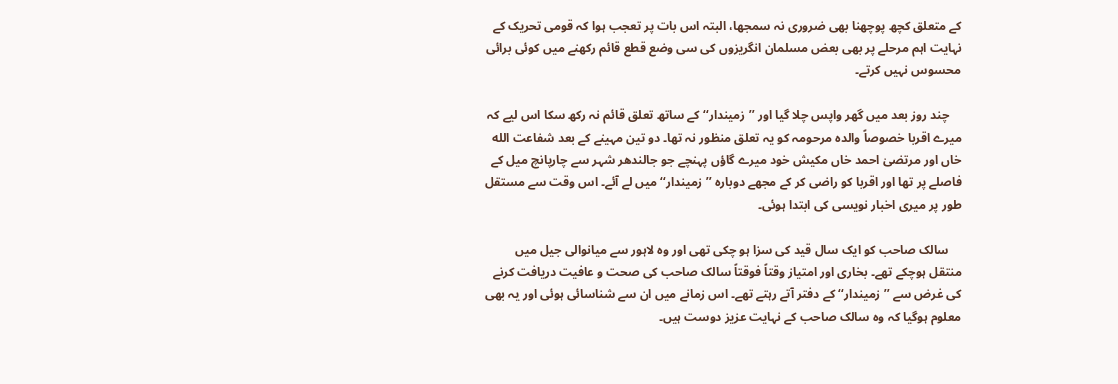کے متعلق کچھ پوچھنا بھی ضروری نہ سمجھا، البتہ اس بات پر تعجب ہوا کہ قومی تحریک کے نہایت اہم مرحلے پر بھی بعض مسلمان انگریزوں کی سی وضع قطع قائم رکھنے میں کوئی برائی محسوس نہیں کرتے۔

    چند روز بعد میں گھر واپس چلا گیا اور ’’زمیندار‘‘ کے ساتھ تعلق قائم نہ رکھ سکا اس ليے کہ میرے اقربا خصوصاً والدہ مرحومہ کو یہ تعلق منظور نہ تھا۔ دو تین مہینے کے بعد شفاعت الله خاں اور مرتضیٰ احمد خاں مکیش خود میرے گاؤں پہنچے جو جالندھر شہر سے چارپانچ میل کے فاصلے پر تھا اور اقربا کو راضی کر کے مجھے دوبارہ ’’زمیندار‘‘ میں لے آئے۔ اس وقت سے مستقل طور پر میری اخبار نویسی کی ابتدا ہوئی۔

    سالک صاحب کو ایک سال قید کی سزا ہو چکی تھی اور وہ لاہور سے میانوالی جیل میں منتقل ہوچکے تھے۔ بخاری اور امتیاز وقتاً فوقتاً سالک صاحب کی صحت و عافیت دریافت کرنے کی غرض سے ’’زمیندار‘‘ کے دفتر آتے رہتے تھے۔ اس زمانے میں ان سے شناسائی ہوئی اور یہ بھی معلوم ہوگیا کہ وہ سالک صاحب کے نہایت عزیز دوست ہیں۔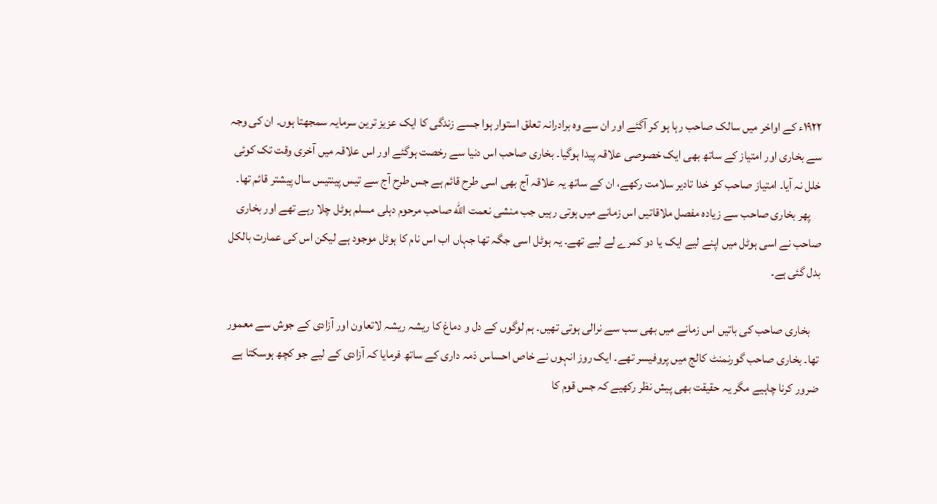۱۹۲۲ء کے اواخر میں سالک صاحب رہا ہو کر آگئے اور ان سے وہ برادرانہ تعلق استوار ہوا جسے زندگی کا ایک عزیز ترین سرمایہ سمجھتا ہوں۔ ان کی وجہ سے بخاری اور امتیاز کے ساتھ بھی ایک خصوصی علاقہ پیدا ہوگیا۔ بخاری صاحب اس دنیا سے رخصت ہوگئے اور اس علاقہ میں آخری وقت تک کوئی خلل نہ آیا۔ امتیاز صاحب کو خدا تادیر سلامت رکھے، ان کے ساتھ یہ علاقہ آج بھی اسی طرح قائم ہے جس طرح آج سے تیس پینتیس سال پیشتر قائم تھا۔
    پھر بخاری صاحب سے زیادہ مفصل ملاقاتیں اس زمانے میں ہوتی رہیں جب منشی نعمت الله صاحب مرحوم دہلی مسلم ہوٹل چلا رہے تھے اور بخاری صاحب نے اسی ہوٹل میں اپنے ليے ایک یا دو کمرے لے ليے تھے۔ یہ ہوٹل اسی جگہ تھا جہاں اب اس نام کا ہوٹل موجود ہے لیکن اس کی عمارت بالکل بدل گئی ہے۔

    بخاری صاحب کی باتیں اس زمانے میں بھی سب سے نرالی ہوتی تھیں۔ ہم لوگوں کے دل و دماغ کا ریشہ ریشہ لاتعاون اور آزادی کے جوش سے معمور تھا۔ بخاری صاحب گورنمنٹ کالج میں پروفیسر تھے۔ ایک روز انہوں نے خاص احساس ذمہ داری کے ساتھ فرمایا کہ آزادی کے ليے جو کچھ ہوسکتا ہے ضرور کرنا چاہیے مگر یہ حقیقت بھی پیش نظر رکھیے کہ جس قوم کا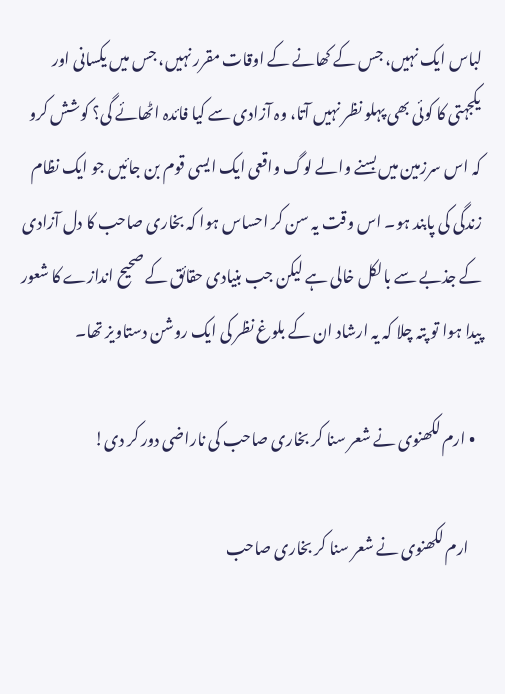لباس ایک نہیں، جس کے کھانے کے اوقات مقرر نہیں، جس میں یکسانی اور یکجہتی کا کوئی بھی پہلو نظر نہیں آتا، وہ آزادی سے کیا فائدہ اٹھائے گی؟ کوشش کرو کہ اس سرزمین میں بسنے والے لوگ واقعی ایک ایسی قوم بن جائیں جو ایک نظام زندگی کی پابند ہو۔ اس وقت یہ سن کر احساس ہوا کہ بخاری صاحب کا دل آزادی کے جذبے سے بالکل خالی ہے لیکن جب بنیادی حقائق کے صحیح اندازے کا شعور پیدا ہوا تو پتہ چلا کہ یہ ارشاد ان کے بلوغ نظر کی ایک روشن دستاویز تھا۔

  • ارم لکھنوی نے شعر سنا کر بخاری صاحب کی ناراضی دور کر دی!

    ارم لکھنوی نے شعر سنا کر بخاری صاحب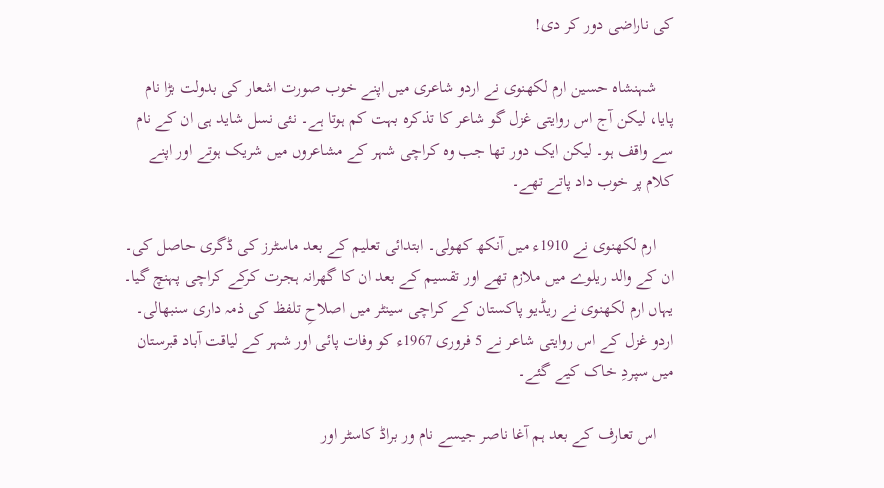کی ناراضی دور کر دی!

    شہنشاہ حسین ارم لکھنوی نے اردو شاعری میں اپنے خوب صورت اشعار کی بدولت بڑا نام پایا، لیکن آج اس روایتی غزل گو شاعر کا تذکرہ بہت کم ہوتا ہے۔ نئی نسل شاید ہی ان کے نام سے واقف ہو۔ لیکن ایک دور تھا جب وہ کراچی شہر کے مشاعروں میں شریک ہوتے اور اپنے کلام پر خوب داد پاتے تھے۔

    ارم لکھنوی نے 1910ء میں آنکھ کھولی۔ ابتدائی تعلیم کے بعد ماسٹرز کی ڈگری حاصل کی۔ ان کے والد ریلوے میں ملازم تھے اور تقسیم کے بعد ان کا گھرانہ ہجرت کرکے کراچی پہنچ گیا۔ یہاں ارم لکھنوی نے ریڈیو پاکستان کے کراچی سینٹر میں اصلاحِ تلفظ کی ذمہ داری سنبھالی۔ اردو غزل کے اس روایتی شاعر نے 5 فروری 1967ء کو وفات پائی اور شہر کے لیاقت آباد قبرستان میں سپردِ خاک کیے گئے۔

    اس تعارف کے بعد ہم آغا ناصر جیسے نام ور براڈ کاسٹر اور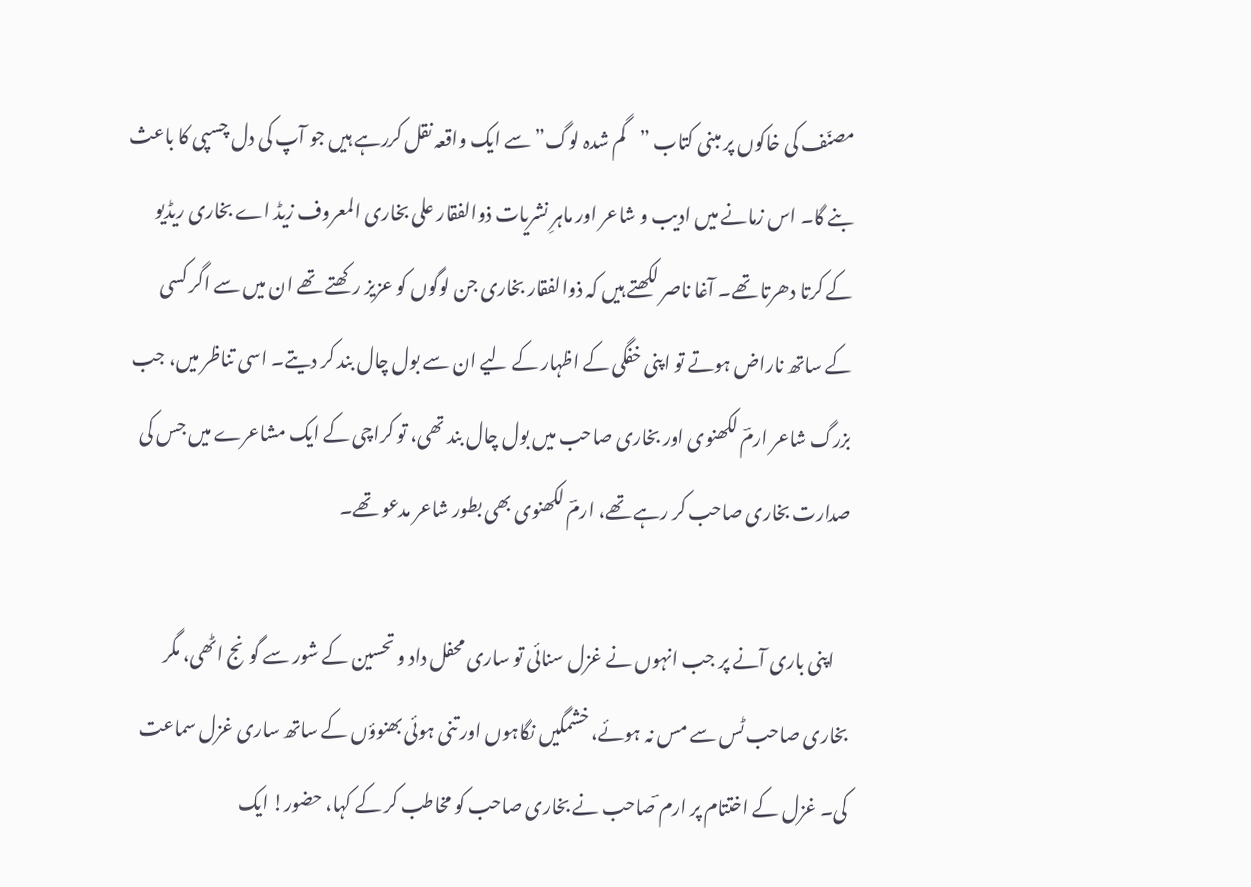مصنّف کی خاکوں پر مبنی کتاب ”گم شدہ لوگ” سے ایک واقعہ نقل کررہے ہیں جو آپ کی دل چسپی کا باعث بنے گا۔ اس زمانے میں ادیب و شاعر اور ماہرِ نشریات ذوالفقار علی بخاری المعروف زیڈ اے بخاری ریڈیو کے کرتا دھرتا تھے۔ آغا ناصر لکھتے ہیں کہ ذوالفقار بخاری جن لوگوں کو عزیز رکھتے تھے ان میں سے اگر کسی کے ساتھ ناراض ہوتے تو اپنی خفگی کے اظہار کے لیے ان سے بول چال بند کر دیتے۔ اسی تناظر میں، جب بزرگ شاعر ارمؔ لکھنوی اور بخاری صاحب میں بول چال بند تھی، تو کراچی کے ایک مشاعرے میں جس کی صدارت بخاری صاحب کر رہے تھے، ارمؔ لکھنوی بھی بطور شاعر مدعو تھے۔

    اپنی باری آنے پر جب انہوں نے غزل سنائی تو ساری محفل داد و تحسین کے شور سے گونج اٹھی، مگر بخاری صاحب ٹس سے مس نہ ہوئے، خشمگیں نگاہوں اور تنی ہوئی بھنوؤں کے ساتھ ساری غزل سماعت کی۔ غزل کے اختتام پر ارم ؔصاحب نے بخاری صاحب کو مخاطب کر کے کہا، حضور! ایک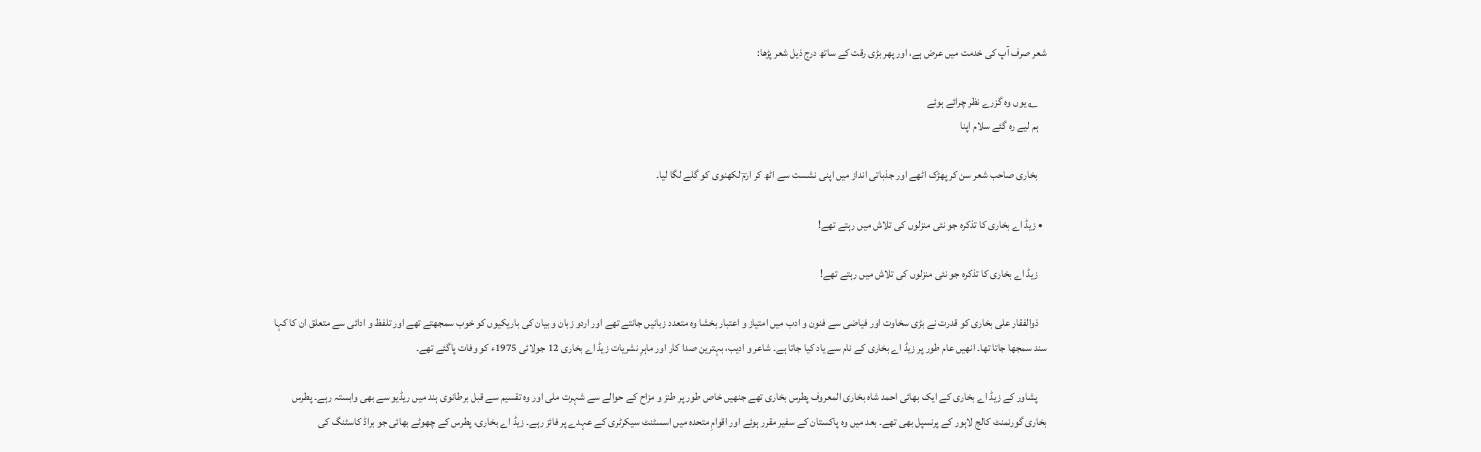شعر صرف آپ کی خدمت میں عرض ہے، اور پھر بڑی رقت کے ساتھ درج ذیل شعر پڑھا:

    ؎ یوں وہ گزرے نظر چرائے ہوئے
    ہم لیے رہ گئے سلام اپنا

    بخاری صاحب شعر سن کر پھڑک اٹھے اور جذباتی انداز میں اپنی نشست سے اٹھ کر ارمؔ لکھنوی کو گلے لگا لیا۔

  • زیڈ اے بخاری کا تذکرہ جو نئی منزلوں کی تلاش میں‌ رہتے تھے!

    زیڈ اے بخاری کا تذکرہ جو نئی منزلوں کی تلاش میں‌ رہتے تھے!

    ذوالفقار علی بخاری کو قدرت نے بڑی سخاوت اور فیاضی سے فنون و ادب میں امتیاز و اعتبار بخشا وہ متعدد زبانیں‌ جانتے تھے اور اردو زبان و بیان کی باریکیوں کو خوب سمجھتے تھے اور تلفظ و ادائی سے متعلق ان کا کہا سند سمجھا جاتا تھا۔ انھیں عام طور پر زیڈ اے بخاری کے نام سے یاد کیا جاتا ہے۔ شاعر و ادیب، بہترین صدا کار اور ماہرِ نشریات زیڈ اے بخاری 12 جولائی 1975ء کو وفات پاگئے تھے۔

    پشاور کے زیڈ اے بخاری کے ایک بھائی احمد شاہ بخاری المعروف پطرس بخاری تھے جنھیں خاص طور پر طنز و مزاح کے حوالے سے شہرت ملی اور وہ تقسیم سے قبل برطانوی ہند میں‌ ریڈیو سے بھی وابستہ رہے۔ پطرس بخاری گورنمنٹ کالج لاہور کے پرنسپل بھی تھے۔ بعد میں وہ پاکستان کے سفیر مقرر ہوئے اور اقوامِ متحدہ میں اسسٹنٹ سیکرٹری کے عہدے پر فائز رہے۔ زیڈ اے بخاری، پطرس کے چھوٹے بھائی جو براڈ کاسٹنگ کی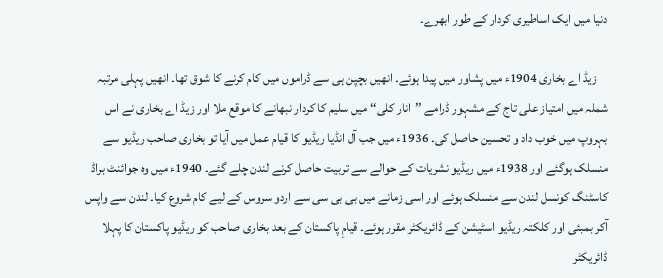دنیا میں ایک اساطیری کردار کے طور ابھرے۔

    زیڈ اے بخاری 1904ء میں پشاور میں پیدا ہوئے۔ انھیں بچپن ہی سے ڈراموں میں کام کرنے کا شوق تھا۔ انھیں پہلی مرتبہ شملہ میں امتیاز علی تاج کے مشہور ڈرامے ’’انار کلی‘‘ میں سلیم کا کردار نبھانے کا موقع ملا اور زیڈ اے بخاری نے اس بہروپ میں خوب داد و تحسین حاصل کی۔ 1936ء میں جب آل انڈیا ریڈیو کا قیام عمل میں آیا تو بخاری صاحب ریڈیو سے منسلک ہوگئے اور 1938ء میں ریڈیو نشریات کے‌ حوالے سے تربیت حاصل کرنے لندن چلے گئے۔ 1940ء میں وہ جوائنٹ براڈ کاسٹنگ کونسل لندن سے منسلک ہوئے اور اسی زمانے میں بی بی سی سے اردو سروس کے لیے کام شروع کیا۔ لندن سے واپس آکر بمبئی اور کلکتہ ریڈیو اسٹیشن کے ڈائریکٹر مقرر ہوئے۔ قیامِ پاکستان کے بعد بخاری صاحب کو ریڈیو پاکستان کا پہلا ڈائریکٹر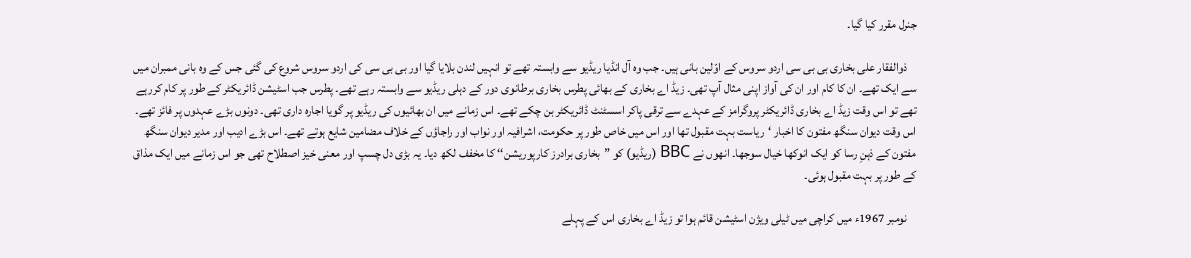جنرل مقرر کیا گیا۔

    ذوالفقار علی بخاری بی بی سی اردو سروس کے اوّلین بانی ہیں۔ جب وہ آل انڈیا ریڈیو سے وابستہ تھے تو انہیں لندن بلایا گیا اور بی بی سی کی اردو سروس شروع کی گئی جس کے وہ بانی ممبران میں سے ایک تھے۔ ان کا کام اور ان کی آواز اپنی مثال آپ تھی۔ زیڈ اے بخاری کے بھائی پطرس بخاری برطانوی دور کے دہلی ریڈیو سے وابستہ رہے تھے۔ پطرس جب اسٹیشن ڈائریکٹر کے طور پر کام کررہے تھے تو اس وقت زیڈ اے بخاری ڈائریکٹر پروگرامز کے عہدے سے ترقی پاکر اسسٹنٹ ڈائریکٹر بن چکے تھے۔ اس زمانے میں ان بھائیوں کی ریڈیو پر گویا اجارہ داری تھی۔ دونوں بڑے عہدوں پر فائز تھے۔ اس وقت دیوان سنگھ مفتون کا اخبار ‘ریاست بہت مقبول تھا اور اس میں خاص طور پر حکومت، اشرافیہ اور نواب اور راجاؤں کے خلاف مضامین شایع ہوتے تھے۔ اس بڑے ادیب اور مدیر دیوان سنگھ مفتون کے ذہنِ رسا کو ایک انوکھا خیال سوجھا۔ انھوں نے BBC (ریڈیو) کو ”بخاری برادرز کارپوریشن‘‘ کا مخفف لکھ دیا۔ یہ بڑی دل چسپ اور معنی خیز اصطلاح تھی جو اس زمانے میں ایک مذاق کے طور پر بہت مقبول ہوئی۔

    نومبر 1967ء میں کراچی میں ٹیلی ویژن اسٹیشن قائم ہوا تو زیڈ اے بخاری اس کے پہلے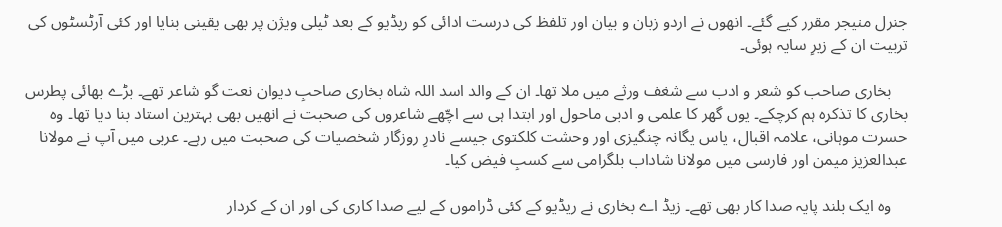جنرل منیجر مقرر کیے گئے۔ انھوں نے اردو زبان و بیان اور تلفظ کی درست ادائی کو ریڈیو کے بعد ٹیلی ویژن پر بھی یقینی بنایا اور کئی آرٹسٹوں کی تربیت ان کے زیرِ سایہ ہوئی۔

    بخاری صاحب کو شعر و ادب سے شغف ورثے میں ملا تھا۔ ان کے والد اسد اللہ شاہ بخاری صاحبِ دیوان نعت گو شاعر تھے۔ بڑے بھائی پطرس بخاری کا تذکرہ ہم کرچکے۔ یوں گھر کا علمی و ادبی ماحول اور ابتدا ہی سے اچّھے شاعروں کی صحبت نے انھیں بھی بہترین استاد بنا دیا تھا۔ وہ حسرت موہانی، علامہ اقبال، یاس یگانہ چنگیزی اور وحشت کلکتوی جیسے نادرِ روزگار شخصیات کی صحبت میں رہے۔ عربی میں آپ نے مولانا عبدالعزیز میمن اور فارسی میں مولانا شاداب بلگرامی سے کسبِ فیض کیا۔

    وہ ایک بلند پایہ صدا کار بھی تھے۔ زیڈ اے بخاری نے ریڈیو کے کئی ڈراموں کے لیے صدا کاری کی اور ان کے کردار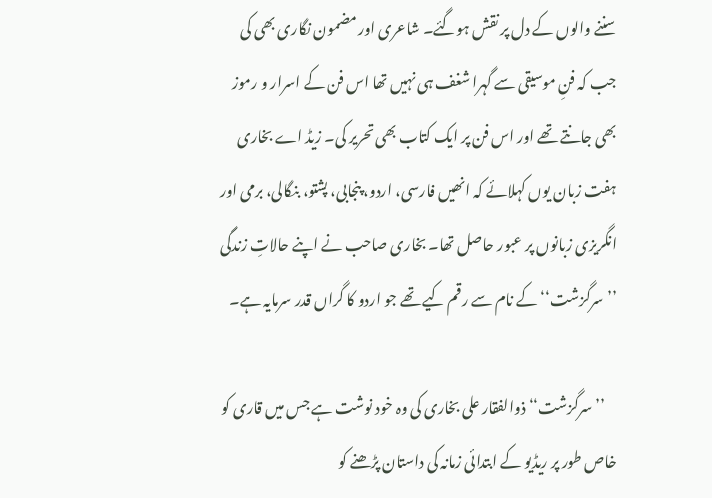سننے والوں کے دل پر نقش ہوگئے۔ شاعری اور مضمون نگاری بھی کی جب کہ فنِ موسیقی سے گہرا شغف ہی نہیں تھا اس فن کے اسرار و رموز بھی جانتے تھے اور اس فن پر ایک کتاب بھی تحریر کی۔ زیڈ اے بخاری ہفت زبان یوں‌ کہلائے کہ انھیں فارسی، اردو، پنجابی، پشتو، بنگالی، برمی اور انگریزی زبانوں پر عبور حاصل تھا۔ بخاری صاحب نے اپنے حالاتِ زندگی ’’سرگزشت‘‘ کے نام سے رقم کیے تھے جو اردو کا گراں قدر سرمایہ ہے۔

    ’’سرگزشت‘‘ ذوالفقار علی بخاری کی وہ خود نوشت ہے جس میں قاری کو خاص طور پر ریڈیو کے ابتدائی زمانہ کی داستان پڑھنے کو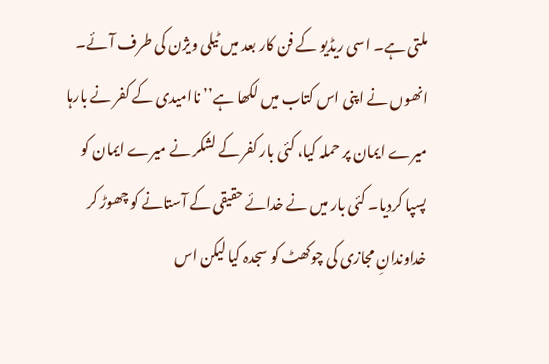ملتی ہے۔ اسی ریڈیو کے فن کار بعد میں ٹیلی ویژن کی طرف آئے۔ انھوں نے اپنی اس کتاب میں لکھا ہے’’ ناامیدی کے کفر نے بارہا میرے ایمان پر حملہ کیا، کئی بار کفر کے لشکر نے میرے ایمان کو پسپا کردیا۔ کئی بار میں نے خدائے حقیقی کے آستانے کو چھوڑ کر خداوندانِ مجازی کی چوکھٹ کو سجدہ کیا لیکن اس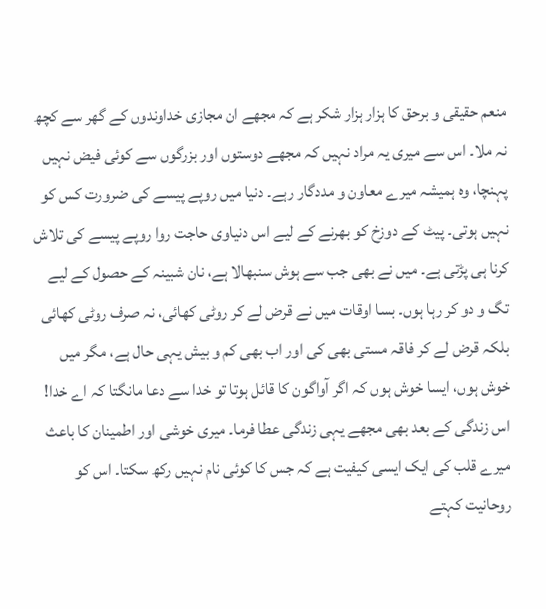منعم حقیقی و برحق کا ہزار ہزار شکر ہے کہ مجھے ان مجازی خداوندوں کے گھر سے کچھ نہ ملا۔ اس سے میری یہ مراد نہیں کہ مجھے دوستوں اور بزرگوں سے کوئی فیض نہیں پہنچا، وہ ہمیشہ میرے معاون و مددگار رہے۔ دنیا میں روپے پیسے کی ضرورت کس کو نہیں ہوتی۔ پیٹ کے دوزخ کو بھرنے کے لیے اس دنیاوی حاجت روا روپے پیسے کی تلاش کرنا ہی پڑتی ہے۔ میں نے بھی جب سے ہوش سنبھالا ہے، نان شبینہ کے حصول کے لیے تگ و دو کر رہا ہوں۔ بسا اوقات میں نے قرض لے کر روٹی کھائی، نہ صرف روٹی کھائی بلکہ قرض لے کر فاقہ مستی بھی کی اور اب بھی کم و بیش یہی حال ہے، مگر میں خوش ہوں، ایسا خوش ہوں کہ اگر آواگون کا قائل ہوتا تو خدا سے دعا مانگتا کہ اے خدا! اس زندگی کے بعد بھی مجھے یہی زندگی عطا فرما۔ میری خوشی اور اطمینان کا باعث میرے قلب کی ایک ایسی کیفیت ہے کہ جس کا کوئی نام نہیں رکھ سکتا۔ اس کو روحانیت کہتے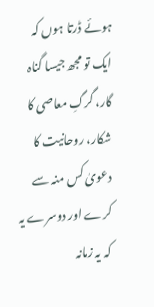ہوئے ڈرتا ہوں کہ ایک تو مجھ جیسا گناہ گار، گرگِ معاصی کا شکار، روحانیت کا دعویٰ کس منہ سے کرے اور دوسرے یہ کہ یہ زمانہ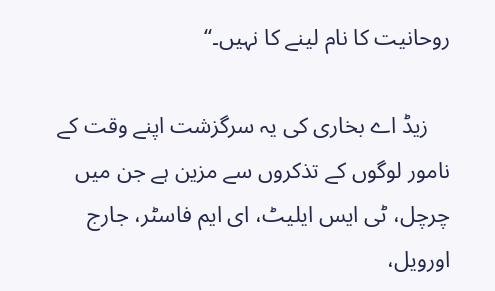روحانیت کا نام لینے کا نہیں۔‘‘

    زیڈ اے بخاری کی یہ سرگزشت اپنے وقت کے نامور لوگوں کے تذکروں سے مزین ہے جن میں چرچل، ٹی ایس ایلیٹ، ای ایم فاسٹر، جارج اورویل،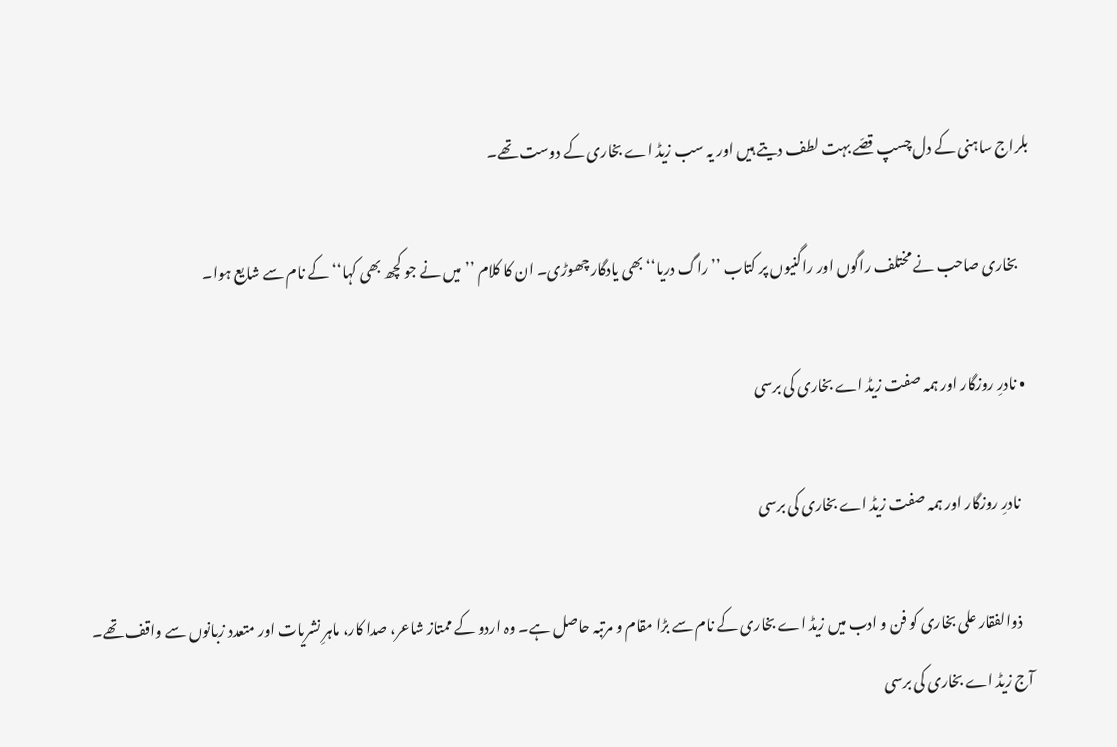بلراج ساہنی کے دل چسپ قصّے بہت لطف دیتے ہیں اور یہ سب زیڈ اے بخاری کے دوست تھے۔

    بخاری صاحب نے مختلف راگوں اور راگنیوں پر کتاب ’’راگ دریا‘‘ بھی یادگار چھوڑی۔ ان کا کلام ’’میں نے جو کچھ بھی کہا‘‘ کے نام سے شایع ہوا۔

  • نادرِ روزگار اور ہمہ صفت زیڈ اے بخاری کی برسی

    نادرِ روزگار اور ہمہ صفت زیڈ اے بخاری کی برسی

    ذوالفقار علی بخاری کو فن و ادب میں زیڈ اے بخاری کے نام سے بڑا مقام و مرتبہ حاصل ہے۔ وہ اردو کے ممتاز شاعر، صدا کار، ماہرِ نشریات اور متعدد زبانوں سے واقف تھے۔ آج زیڈ اے بخاری کی برسی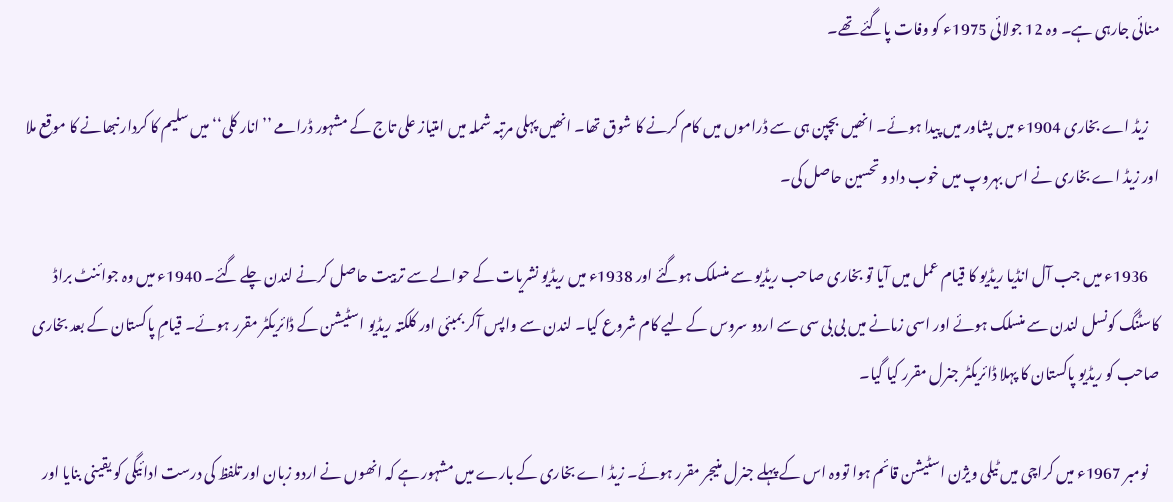منائی جارہی ہے۔ وہ 12 جولائی 1975ء کو وفات پاگئے تھے۔

    زیڈ اے بخاری 1904ء میں پشاور میں پیدا ہوئے۔ انھیں بچپن ہی سے ڈراموں میں کام کرنے کا شوق تھا۔ انھیں پہلی مرتبہ شملہ میں امتیاز علی تاج کے مشہور ڈرامے ’’انار کلی‘‘ میں سلیم کا کردار نبھانے کا موقع ملا اور زیڈ اے بخاری نے اس بہروپ میں خوب داد و تحسین حاصل کی۔

    1936ء میں جب آل انڈیا ریڈیو کا قیام عمل میں آیا تو بخاری صاحب ریڈیو سے منسلک ہوگئے اور 1938ء میں ریڈیو نشریات کے‌ حوالے سے تربیت حاصل کرنے لندن چلے گئے۔ 1940ء میں وہ جوائنٹ براڈ کاسٹنگ کونسل لندن سے منسلک ہوئے اور اسی زمانے میں بی بی سی سے اردو سروس کے لیے کام شروع کیا۔ لندن سے واپس آکر بمبئی اور کلکتہ ریڈیو اسٹیشن کے ڈائریکٹر مقرر ہوئے۔ قیامِ پاکستان کے بعد بخاری صاحب کو ریڈیو پاکستان کا پہلا ڈائریکٹر جنرل مقرر کیا گیا۔

    نومبر 1967ء میں کراچی میں ٹیلی ویژن اسٹیشن قائم ہوا تووہ اس کے پہلے جنرل منیجر مقرر ہوئے۔ زیڈ اے بخاری کے بارے میں مشہور ہے کہ انھوں نے اردو زبان اور تلفظ کی درست ادائیگی کو یقینی بنایا اور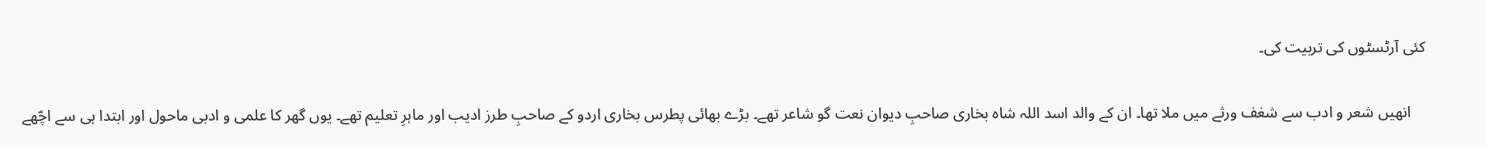کئی آرٹسٹوں کی تربیت کی۔

    انھیں شعر و ادب سے شغف ورثے میں ملا تھا۔ ان کے والد اسد اللہ شاہ بخاری صاحبِ دیوان نعت گو شاعر تھے۔ بڑے بھائی پطرس بخاری اردو کے صاحبِ طرز ادیب اور ماہرِ تعلیم تھے۔ یوں گھر کا علمی و ادبی ماحول اور ابتدا ہی سے اچّھے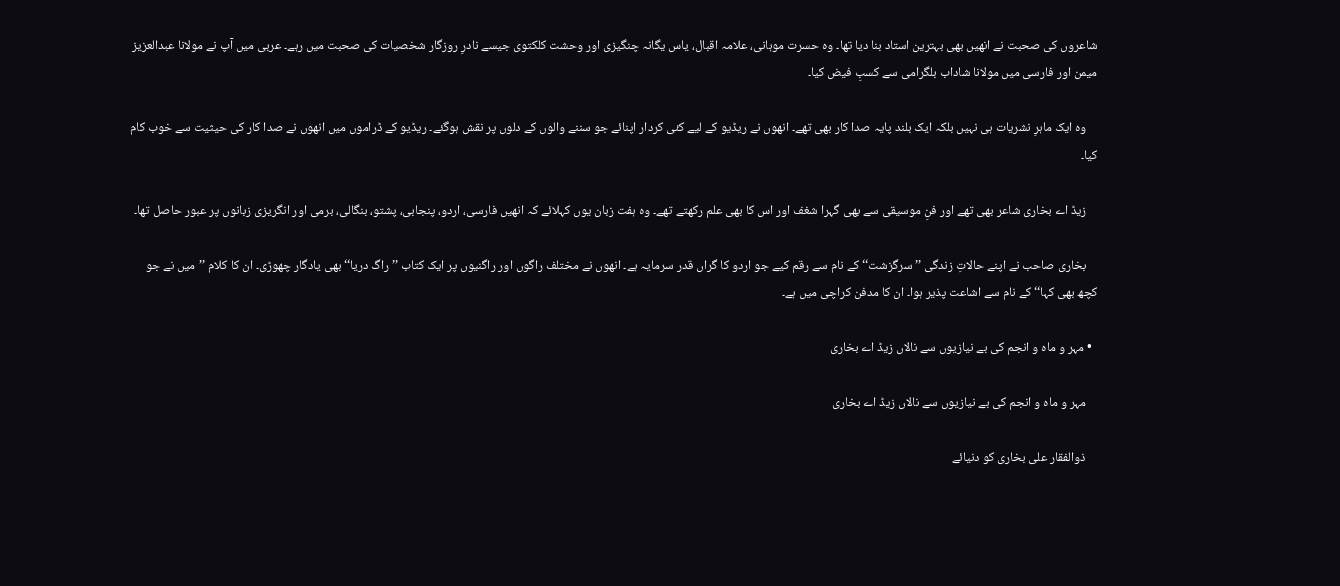شاعروں کی صحبت نے انھیں بھی بہترین استاد بنا دیا تھا۔ وہ حسرت موہانی، علامہ اقبال، یاس یگانہ چنگیزی اور وحشت کلکتوی جیسے نادرِ روزگار شخصیات کی صحبت میں رہے۔ عربی میں آپ نے مولانا عبدالعزیز میمن اور فارسی میں مولانا شاداب بلگرامی سے کسبِ فیض کیا۔

    وہ ایک ماہرِ نشریات ہی نہیں بلکہ ایک بلند پایہ صدا کار بھی تھے۔ انھوں نے ریڈیو کے لیے کئی کردار اپنائے جو سننے والوں کے دلوں پر نقش ہوگئے۔ ریڈیو کے ڈراموں میں انھوں نے صدا کار کی حیثیت سے خوب کام کیا۔

    زیڈ اے بخاری شاعر بھی تھے اور فنِ موسیقی سے بھی گہرا شغف اور اس کا بھی علم رکھتے تھے۔ وہ ہفت زبان یوں‌ کہلائے کہ انھیں فارسی، اردو، پنجابی، پشتو، بنگالی، برمی اور انگریزی زبانوں پر عبور حاصل تھا۔

    بخاری صاحب نے اپنے حالاتِ زندگی ’’سرگزشت‘‘ کے نام سے رقم کیے جو اردو کا گراں قدر سرمایہ ہے۔ انھوں نے مختلف راگوں اور راگنیوں پر ایک کتاب ’’راگ دریا‘‘ بھی یادگار چھوڑی۔ ان کا کلام ’’میں نے جو کچھ بھی کہا‘‘ کے نام سے اشاعت پذیر ہوا۔ ان کا مدفن کراچی میں ہے۔

  • مہر و ماہ و انجم کی بے نیازیوں سے نالاں زیڈ اے بخاری

    مہر و ماہ و انجم کی بے نیازیوں سے نالاں زیڈ اے بخاری

    ذوالفقار علی بخاری کو دنیائے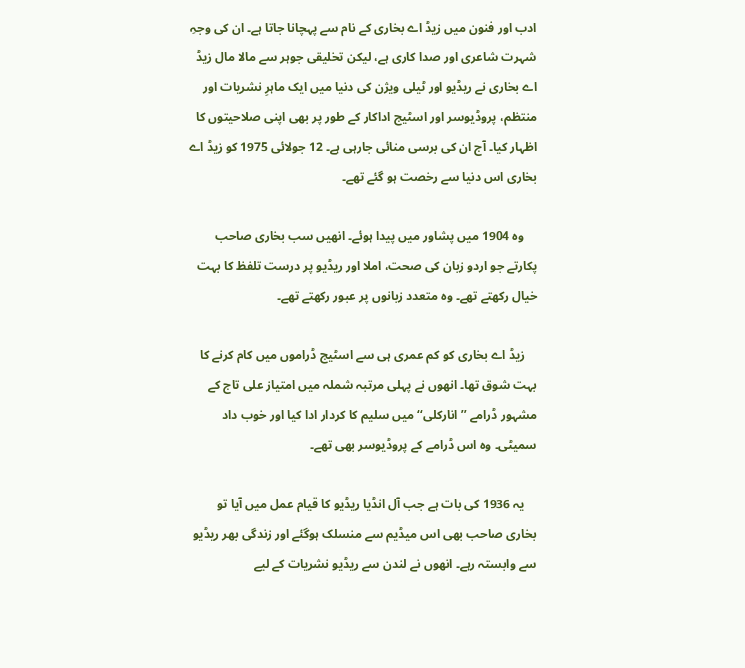ادب اور فنون میں زیڈ اے بخاری کے نام سے پہچانا جاتا ہے۔ ان کی وجہِ شہرت شاعری اور صدا کاری ہے، لیکن تخلیقی جوہر سے مالا مال زیڈ اے بخاری نے ریڈیو اور ٹیلی ویژن کی دنیا میں ایک ماہرِ نشریات اور منتظم، پروڈیوسر اور اسٹیج اداکار کے طور پر بھی اپنی صلاحیتوں کا اظہار کیا۔ آج ان کی برسی منائی جارہی ہے۔ 12 جولائی 1975 کو زیڈ اے بخاری اس دنیا سے رخصت ہو گئے تھے۔

    وہ 1904 میں پشاور میں پیدا ہوئے۔ انھیں سب بخاری صاحب پکارتے جو اردو زبان کی صحت، املا اور ریڈیو پر درست تلفظ کا بہت خیال رکھتے تھے۔ وہ متعدد زبانوں پر عبور رکھتے تھے۔

    زیڈ اے بخاری کو کم عمری ہی سے اسٹیج ڈراموں میں کام کرنے کا بہت شوق تھا۔ انھوں نے پہلی مرتبہ شملہ میں امتیاز علی تاج کے مشہور ڈرامے ’’انارکلی‘‘ میں سلیم کا کردار ادا کیا اور خوب داد سمیٹی۔ وہ اس ڈرامے کے پروڈیوسر بھی تھے۔

    یہ 1936 کی بات ہے جب آل انڈیا ریڈیو کا قیام عمل میں آیا تو بخاری صاحب بھی اس میڈیم سے منسلک ہوگئے اور زندگی بھر ریڈیو سے وابستہ رہے۔ انھوں نے لندن سے ریڈیو نشریات کے لیے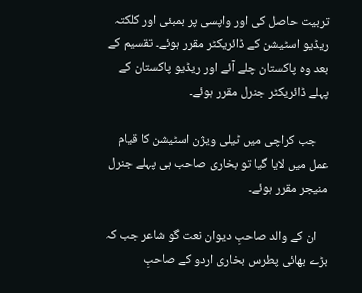تربیت حاصل کی اور واپسی پر بمبئی اور کلکتہ ریڈیو اسٹیشن کے ڈائریکٹر مقرر ہوئے۔ تقسیم کے بعد وہ پاکستان چلے آئے اور ریڈیو پاکستان کے پہلے ڈائریکٹر جنرل مقرر ہوئے۔

    جب کراچی میں ٹیلی ویژن اسٹیشن کا قیام عمل میں‌ لایا گیا تو بخاری صاحب ہی پہلے جنرل منیجر مقرر ہوئے۔

    ان کے والد صاحبِ دیوان نعت گو شاعر جب کہ بڑے بھائی پطرس بخاری اردو کے صاحبِ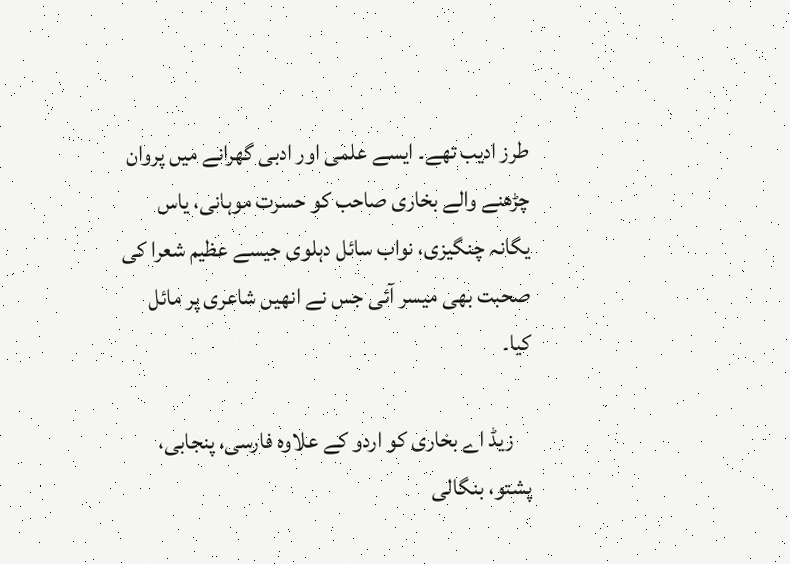طرز ادیب تھے۔ ایسے علمی اور ادبی گھرانے میں‌ پروان چڑھنے والے بخاری صاحب کو حسرت موہانی، یاس یگانہ چنگیزی، نواب سائل دہلوی جیسے عظیم شعرا کی صحبت بھی میسر آئی جس نے انھیں‌ شاعری پر مائل کیا۔

    زیڈ اے بخاری کو اردو کے علاوہ فارسی، پنجابی، پشتو، بنگالی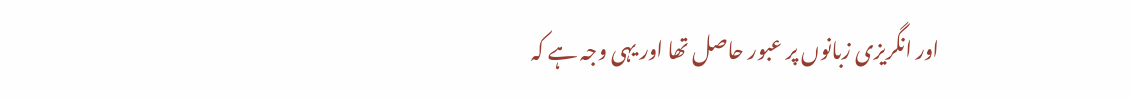اور انگریزی زبانوں پر عبور حاصل تھا اور یہی وجہ ہے کہ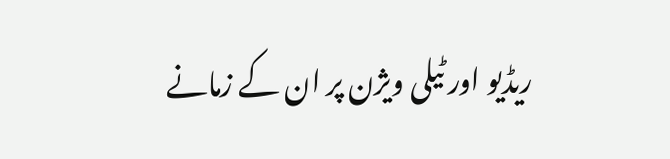ریڈیو اور ٹیلی ویژن پر ان کے زمانے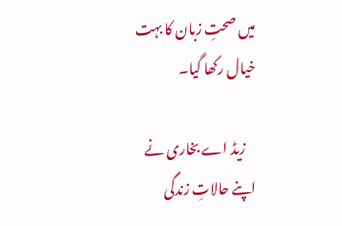میں صحتِ زبان کا بہت خیال رکھا گیا۔

    زیڈ اے بخاری نے اپنے حالاتِ زندگی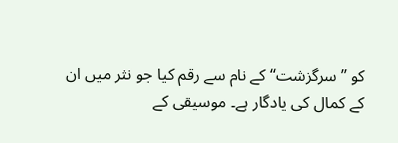کو ’’سرگزشت‘‘ کے نام سے رقم کیا جو نثر میں ان کے کمال کی یادگار ہے۔ موسیقی کے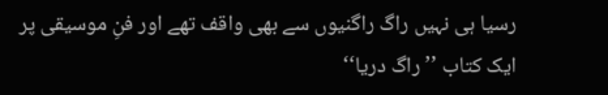رسیا ہی نہیں‌ راگ راگنیوں‌ سے بھی واقف تھے اور فنِ موسیقی پر ایک کتاب ’’راگ دریا‘‘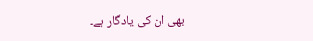بھی ان کی یادگار ہے۔